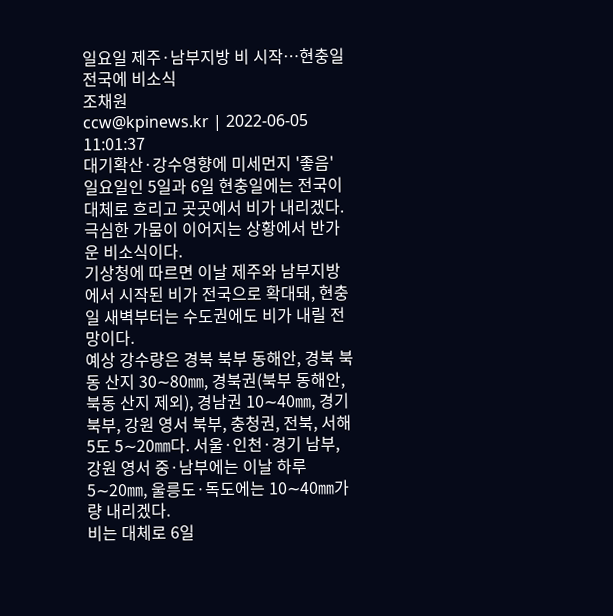일요일 제주·남부지방 비 시작…현충일 전국에 비소식
조채원
ccw@kpinews.kr | 2022-06-05 11:01:37
대기확산·강수영향에 미세먼지 '좋음'
일요일인 5일과 6일 현충일에는 전국이 대체로 흐리고 곳곳에서 비가 내리겠다. 극심한 가뭄이 이어지는 상황에서 반가운 비소식이다.
기상청에 따르면 이날 제주와 남부지방에서 시작된 비가 전국으로 확대돼, 현충일 새벽부터는 수도권에도 비가 내릴 전망이다.
예상 강수량은 경북 북부 동해안, 경북 북동 산지 30∼80㎜, 경북권(북부 동해안, 북동 산지 제외), 경남권 10∼40㎜, 경기 북부, 강원 영서 북부, 충청권, 전북, 서해 5도 5∼20㎜다. 서울·인천·경기 남부, 강원 영서 중·남부에는 이날 하루 5∼20㎜, 울릉도·독도에는 10∼40㎜가량 내리겠다.
비는 대체로 6일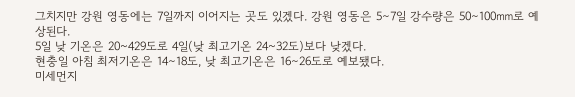그치지만 강원 영동에는 7일까지 이어지는 곳도 있겠다. 강원 영동은 5∼7일 강수량은 50∼100㎜로 예상된다.
5일 낮 기온은 20~429도로 4일(낮 최고기온 24~32도)보다 낮겠다.
현충일 아침 최저기온은 14∼18도, 낮 최고기온은 16∼26도로 예보됐다.
미세먼지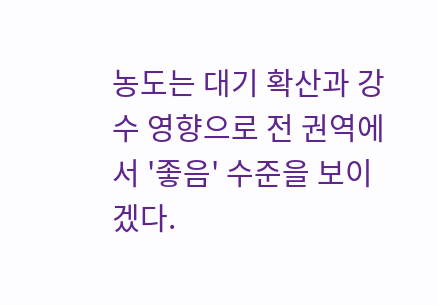농도는 대기 확산과 강수 영향으로 전 권역에서 '좋음' 수준을 보이겠다.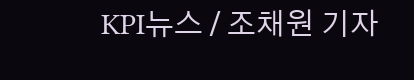KPI뉴스 / 조채원 기자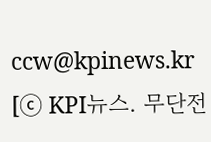ccw@kpinews.kr
[ⓒ KPI뉴스. 무단전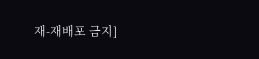재-재배포 금지]